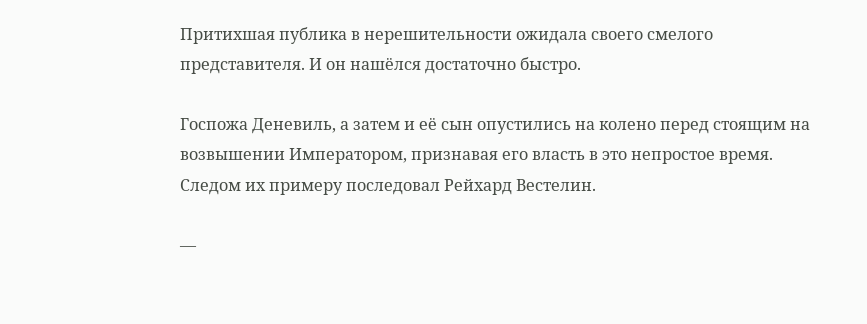Притихшая публика в нерешительности ожидала своего смелого представителя. И он нашёлся достаточно быстро.

Госпожа Деневиль, а затем и её сын опустились на колено перед стоящим на возвышении Императором, признавая его власть в это непростое время. Следом их примеру последовал Рейхард Вестелин.

—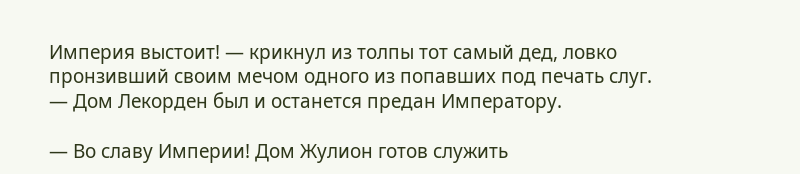Империя выстоит! — крикнул из толпы тот самый дед, ловко пронзивший своим мечом одного из попавших под печать слуг. — Дом Лекорден был и останется предан Императору.

— Во славу Империи! Дом Жулион готов служить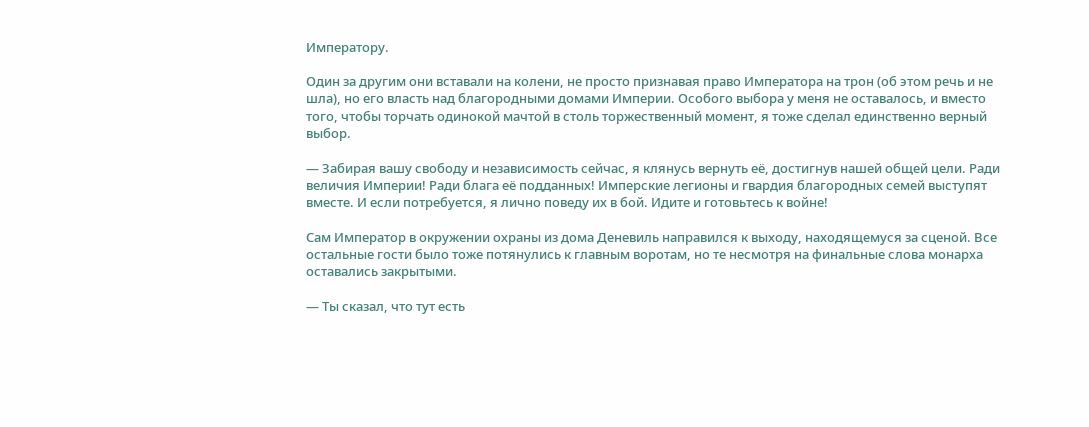Императору.

Один за другим они вставали на колени, не просто признавая право Императора на трон (об этом речь и не шла), но его власть над благородными домами Империи. Особого выбора у меня не оставалось, и вместо того, чтобы торчать одинокой мачтой в столь торжественный момент, я тоже сделал единственно верный выбор.

— Забирая вашу свободу и независимость сейчас, я клянусь вернуть её, достигнув нашей общей цели. Ради величия Империи! Ради блага её подданных! Имперские легионы и гвардия благородных семей выступят вместе. И если потребуется, я лично поведу их в бой. Идите и готовьтесь к войне!

Сам Император в окружении охраны из дома Деневиль направился к выходу, находящемуся за сценой. Все остальные гости было тоже потянулись к главным воротам, но те несмотря на финальные слова монарха оставались закрытыми.

— Ты сказал, что тут есть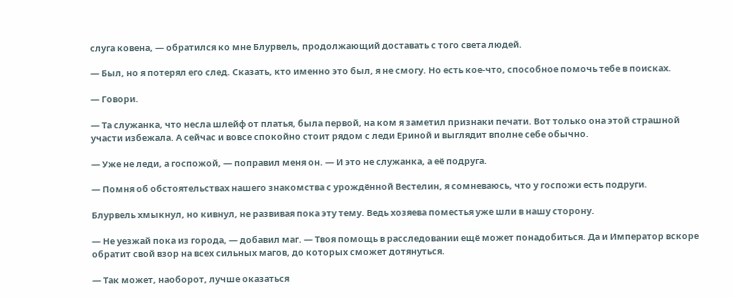слуга ковена, — обратился ко мне Блурвель, продолжающий доставать с того света людей.

— Был, но я потерял его след. Сказать, кто именно это был, я не смогу. Но есть кое-что, способное помочь тебе в поисках.

— Говори.

— Та служанка, что несла шлейф от платья, была первой, на ком я заметил признаки печати. Вот только она этой страшной участи избежала. А сейчас и вовсе спокойно стоит рядом с леди Ериной и выглядит вполне себе обычно.

— Уже не леди, а госпожой, — поправил меня он. — И это не служанка, а её подруга.

— Помня об обстоятельствах нашего знакомства с урождённой Вестелин, я сомневаюсь, что у госпожи есть подруги.

Блурвель хмыкнул, но кивнул, не развивая пока эту тему. Ведь хозяева поместья уже шли в нашу сторону.

— Не уезжай пока из города, — добавил маг. — Твоя помощь в расследовании ещё может понадобиться. Да и Император вскоре обратит свой взор на всех сильных магов, до которых сможет дотянуться.

— Так может, наоборот, лучше оказаться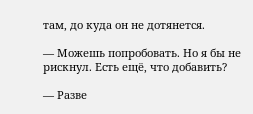там, до куда он не дотянется.

— Можешь попробовать. Но я бы не рискнул. Есть ещё, что добавить?

— Разве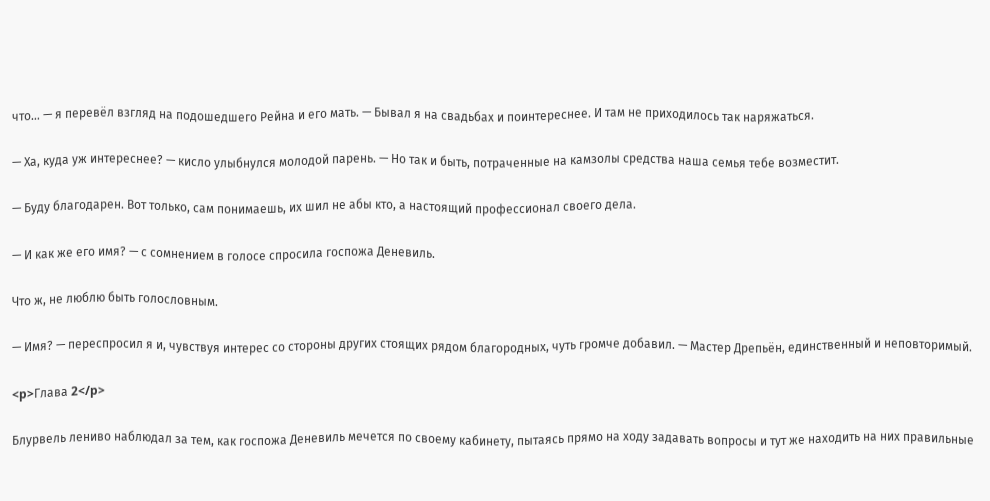что… — я перевёл взгляд на подошедшего Рейна и его мать. — Бывал я на свадьбах и поинтереснее. И там не приходилось так наряжаться.

— Ха, куда уж интереснее? — кисло улыбнулся молодой парень. — Но так и быть, потраченные на камзолы средства наша семья тебе возместит.

— Буду благодарен. Вот только, сам понимаешь, их шил не абы кто, а настоящий профессионал своего дела.

— И как же его имя? — с сомнением в голосе спросила госпожа Деневиль.

Что ж, не люблю быть голословным.

— Имя? — переспросил я и, чувствуя интерес со стороны других стоящих рядом благородных, чуть громче добавил. — Мастер Дрепьён, единственный и неповторимый.

<p>Глава 2</p>

Блурвель лениво наблюдал за тем, как госпожа Деневиль мечется по своему кабинету, пытаясь прямо на ходу задавать вопросы и тут же находить на них правильные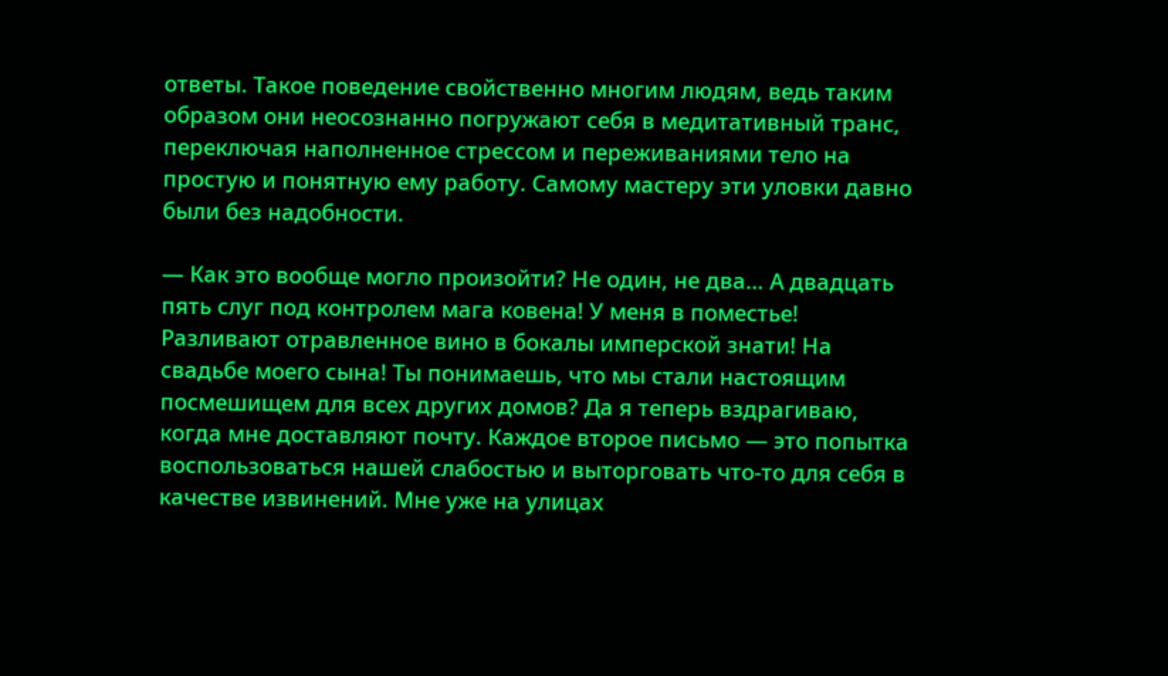ответы. Такое поведение свойственно многим людям, ведь таким образом они неосознанно погружают себя в медитативный транс, переключая наполненное стрессом и переживаниями тело на простую и понятную ему работу. Самому мастеру эти уловки давно были без надобности.

— Как это вообще могло произойти? Не один, не два… А двадцать пять слуг под контролем мага ковена! У меня в поместье! Разливают отравленное вино в бокалы имперской знати! На свадьбе моего сына! Ты понимаешь, что мы стали настоящим посмешищем для всех других домов? Да я теперь вздрагиваю, когда мне доставляют почту. Каждое второе письмо — это попытка воспользоваться нашей слабостью и выторговать что-то для себя в качестве извинений. Мне уже на улицах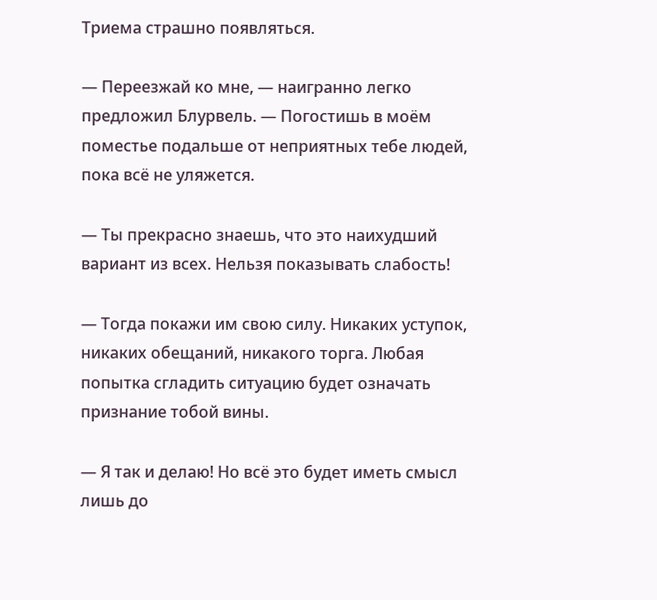Триема страшно появляться.

— Переезжай ко мне, — наигранно легко предложил Блурвель. — Погостишь в моём поместье подальше от неприятных тебе людей, пока всё не уляжется.

— Ты прекрасно знаешь, что это наихудший вариант из всех. Нельзя показывать слабость!

— Тогда покажи им свою силу. Никаких уступок, никаких обещаний, никакого торга. Любая попытка сгладить ситуацию будет означать признание тобой вины.

— Я так и делаю! Но всё это будет иметь смысл лишь до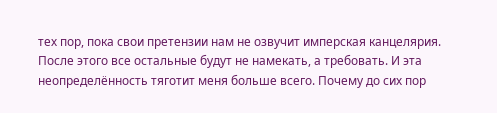тех пор, пока свои претензии нам не озвучит имперская канцелярия. После этого все остальные будут не намекать, а требовать. И эта неопределённость тяготит меня больше всего. Почему до сих пор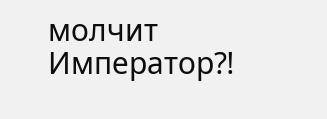молчит Император⁈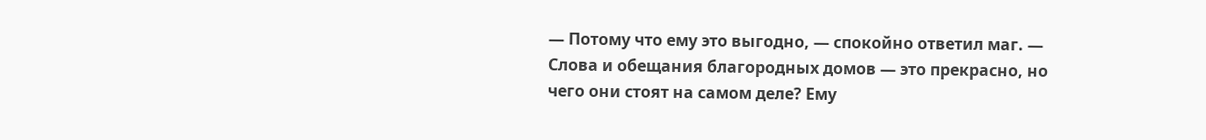— Потому что ему это выгодно, — спокойно ответил маг. — Слова и обещания благородных домов — это прекрасно, но чего они стоят на самом деле? Ему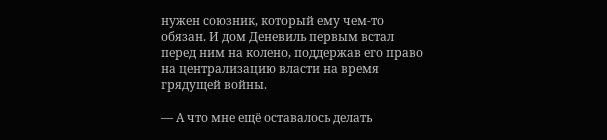нужен союзник, который ему чем-то обязан. И дом Деневиль первым встал перед ним на колено, поддержав его право на централизацию власти на время грядущей войны.

— А что мне ещё оставалось делать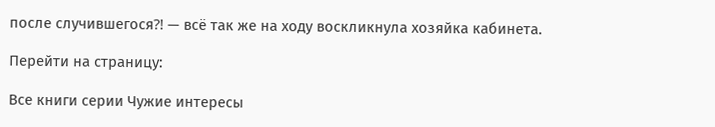после случившегося⁈ — всё так же на ходу воскликнула хозяйка кабинета.

Перейти на страницу:

Все книги серии Чужие интересы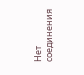Нет соединения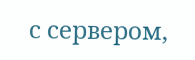с сервером,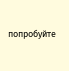попробуйте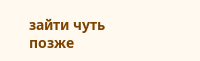зайти чуть позже